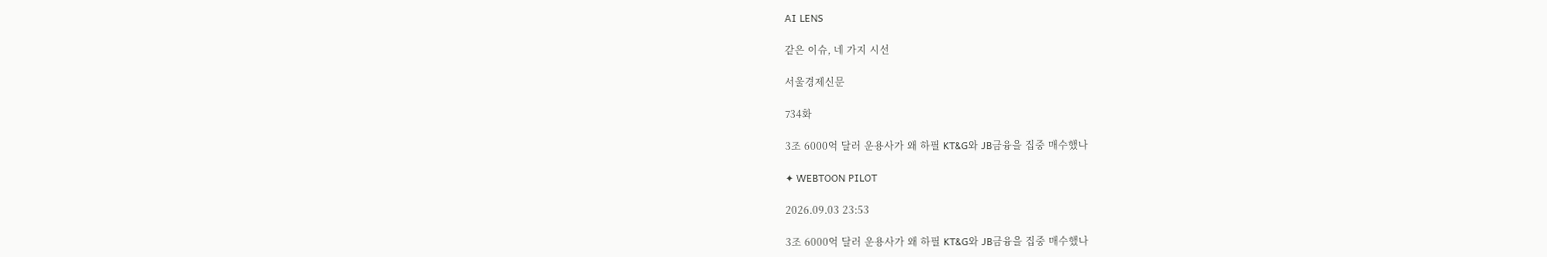AI LENS

같은 이슈, 네 가지 시선

서울경제신문

734화

3조 6000억 달러 운용사가 왜 하필 KT&G와 JB금융을 집중 매수했나

✦ WEBTOON PILOT

2026.09.03 23:53

3조 6000억 달러 운용사가 왜 하필 KT&G와 JB금융을 집중 매수했나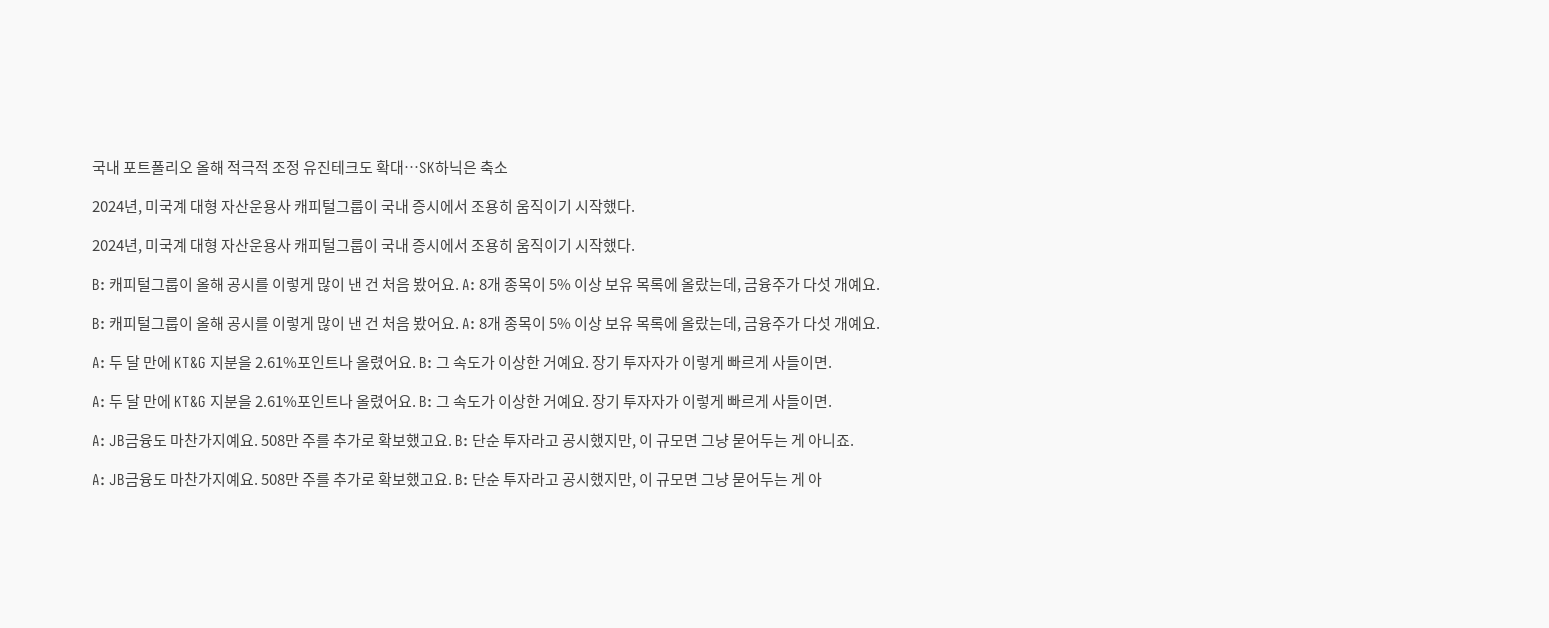국내 포트폴리오 올해 적극적 조정 유진테크도 확대…SK하닉은 축소

2024년, 미국계 대형 자산운용사 캐피털그룹이 국내 증시에서 조용히 움직이기 시작했다.

2024년, 미국계 대형 자산운용사 캐피털그룹이 국내 증시에서 조용히 움직이기 시작했다.

B: 캐피털그룹이 올해 공시를 이렇게 많이 낸 건 처음 봤어요. A: 8개 종목이 5% 이상 보유 목록에 올랐는데, 금융주가 다섯 개예요.

B: 캐피털그룹이 올해 공시를 이렇게 많이 낸 건 처음 봤어요. A: 8개 종목이 5% 이상 보유 목록에 올랐는데, 금융주가 다섯 개예요.

A: 두 달 만에 KT&G 지분을 2.61%포인트나 올렸어요. B: 그 속도가 이상한 거예요. 장기 투자자가 이렇게 빠르게 사들이면.

A: 두 달 만에 KT&G 지분을 2.61%포인트나 올렸어요. B: 그 속도가 이상한 거예요. 장기 투자자가 이렇게 빠르게 사들이면.

A: JB금융도 마찬가지예요. 508만 주를 추가로 확보했고요. B: 단순 투자라고 공시했지만, 이 규모면 그냥 묻어두는 게 아니죠.

A: JB금융도 마찬가지예요. 508만 주를 추가로 확보했고요. B: 단순 투자라고 공시했지만, 이 규모면 그냥 묻어두는 게 아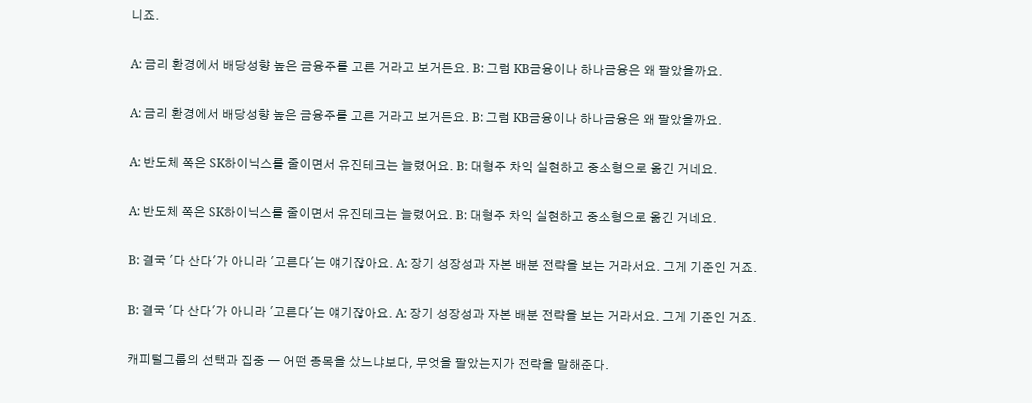니죠.

A: 금리 환경에서 배당성향 높은 금융주를 고른 거라고 보거든요. B: 그럼 KB금융이나 하나금융은 왜 팔았을까요.

A: 금리 환경에서 배당성향 높은 금융주를 고른 거라고 보거든요. B: 그럼 KB금융이나 하나금융은 왜 팔았을까요.

A: 반도체 쪽은 SK하이닉스를 줄이면서 유진테크는 늘렸어요. B: 대형주 차익 실현하고 중소형으로 옮긴 거네요.

A: 반도체 쪽은 SK하이닉스를 줄이면서 유진테크는 늘렸어요. B: 대형주 차익 실현하고 중소형으로 옮긴 거네요.

B: 결국 '다 산다'가 아니라 '고른다'는 얘기잖아요. A: 장기 성장성과 자본 배분 전략을 보는 거라서요. 그게 기준인 거죠.

B: 결국 '다 산다'가 아니라 '고른다'는 얘기잖아요. A: 장기 성장성과 자본 배분 전략을 보는 거라서요. 그게 기준인 거죠.

캐피털그룹의 선택과 집중 — 어떤 종목을 샀느냐보다, 무엇을 팔았는지가 전략을 말해준다.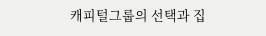캐피털그룹의 선택과 집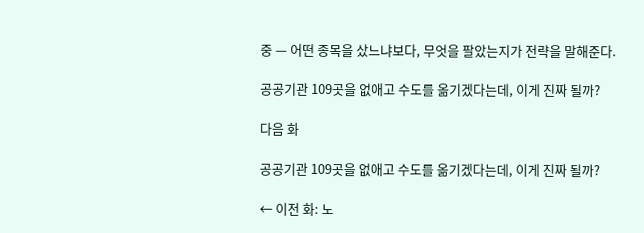중 — 어떤 종목을 샀느냐보다, 무엇을 팔았는지가 전략을 말해준다.

공공기관 109곳을 없애고 수도를 옮기겠다는데, 이게 진짜 될까?

다음 화

공공기관 109곳을 없애고 수도를 옮기겠다는데, 이게 진짜 될까?

← 이전 화: 노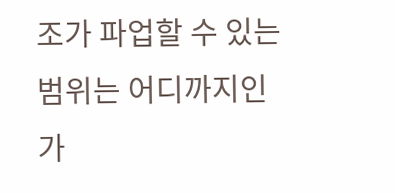조가 파업할 수 있는 범위는 어디까지인가